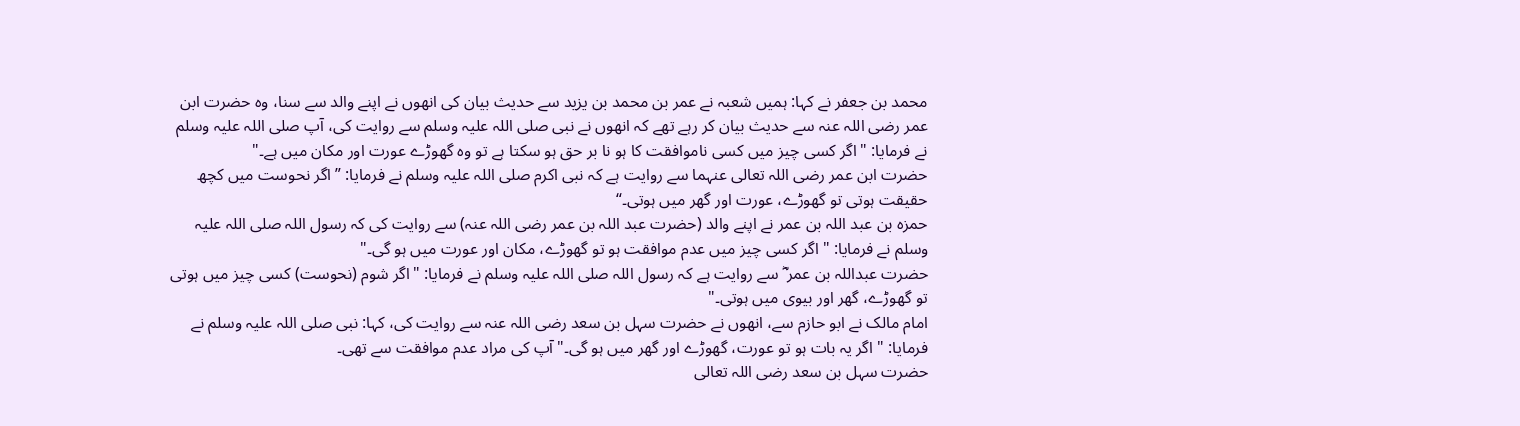محمد بن جعفر نے کہا: ہمیں شعبہ نے عمر بن محمد بن یزید سے حدیث بیان کی انھوں نے اپنے والد سے سنا، وہ حضرت ابن عمر رضی اللہ عنہ سے حدیث بیان کر رہے تھے کہ انھوں نے نبی صلی اللہ علیہ وسلم سے روایت کی، آپ صلی اللہ علیہ وسلم نے فرمایا: "اگر کسی چیز میں کسی ناموافقت کا ہو نا بر حق ہو سکتا ہے تو وہ گھوڑے عورت اور مکان میں ہے۔"
حضرت ابن عمر رضی اللہ تعالی عنہما سے روایت ہے کہ نبی اکرم صلی اللہ علیہ وسلم نے فرمایا: ”اگر نحوست میں کچھ حقیقت ہوتی تو گھوڑے، عورت اور گھر میں ہوتی۔“
حمزہ بن عبد اللہ بن عمر نے اپنے والد (حضرت عبد اللہ بن عمر رضی اللہ عنہ) سے روایت کی کہ رسول اللہ صلی اللہ علیہ وسلم نے فرمایا: " اگر کسی چیز میں عدم موافقت ہو تو گھوڑے، مکان اور عورت میں ہو گی۔"
حضرت عبداللہ بن عمر ؓ سے روایت ہے کہ رسول اللہ صلی اللہ علیہ وسلم نے فرمایا: "اگر شوم (نحوست) کسی چیز میں ہوتی تو گھوڑے، گھر اور بیوی میں ہوتی۔"
امام مالک نے ابو حازم سے، انھوں نے حضرت سہل بن سعد رضی اللہ عنہ سے روایت کی، کہا: نبی صلی اللہ علیہ وسلم نے فرمایا: " اگر یہ بات ہو تو عورت، گھوڑے اور گھر میں ہو گی۔"آپ کی مراد عدم موافقت سے تھی۔
حضرت سہل بن سعد رضی اللہ تعالی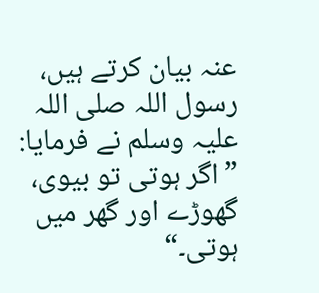عنہ بیان کرتے ہیں، رسول اللہ صلی اللہ علیہ وسلم نے فرمایا: ”اگر ہوتی تو بیوی، گھوڑے اور گھر میں ہوتی۔“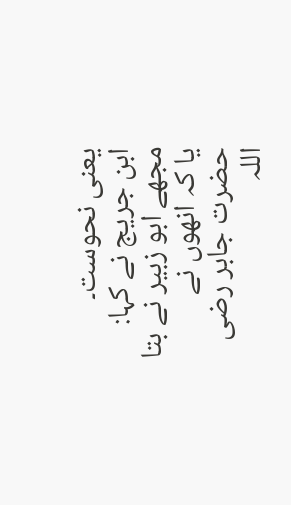یعنی نحوست۔
ابن جریج نے کہا: مجھے ابو زبیر نے بتا یا کہ انھوں نے حضرت جابر رضی اللہ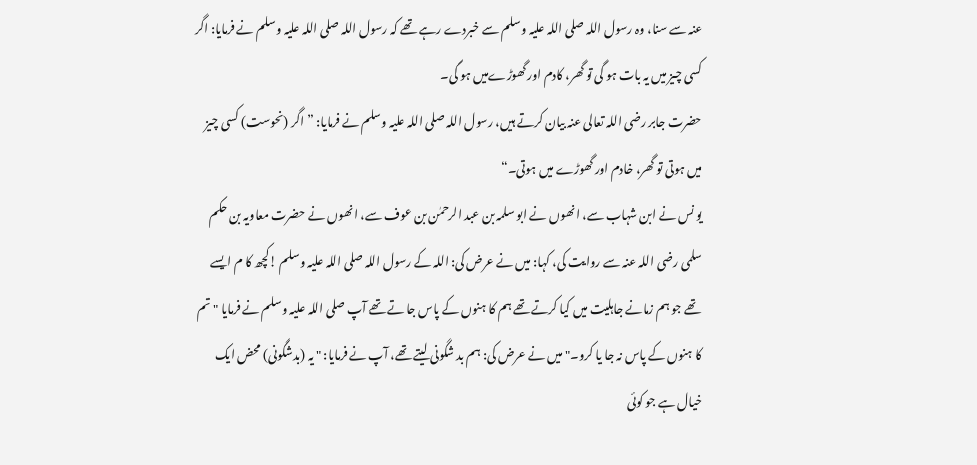عنہ سے سنا، وہ رسول اللہ صلی اللہ علیہ وسلم سے خبردے رہے تھے کہ رسول اللہ صلی اللہ علیہ وسلم نے فرمایا: اگر کسی چیز میں یہ بات ہو گی تو گھر، کادم اور گھوڑےمیں ہو گی۔
حضرت جابر رضی اللہ تعالی عنہ بیان کرتے ہیں، رسول اللہ صلی اللہ علیہ وسلم نے فرمایا: ”اگر (نحوست) کسی چیز میں ہوتی تو گھر، خادم اور گھوڑے میں ہوتی۔“
یو نس نے ابن شہاب سے، انھوں نے ابو سلمہ بن عبد الرحمٰن بن عوف سے، انھوں نے حضرت معاویہ بن حکم سلمی رضی اللہ عنہ سے روایت کی، کہا: میں نے عرض کی: اللہ کے رسول اللہ صلی اللہ علیہ وسلم !کچھ کا م ایسے تھے جو ہم زمانے جاہلیت میں کیا کرتے تھے ہم کا ہنوں کے پاس جا تے تھے آپ صلی اللہ علیہ وسلم نے فرمایا "تم کا ہنوں کے پاس نہ جا یا کرو۔"میں نے عرض کی: ہم بد شگونی لیتے تھے، آپ نے فرمایا: " یہ (بدشگونی) محض ایک خیال ہے جو کوئی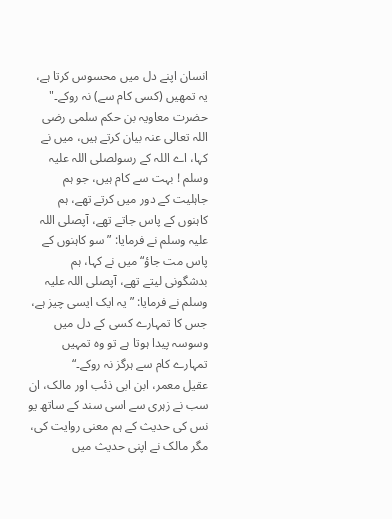انسان اپنے دل میں محسوس کرتا ہے، یہ تمھیں (کسی کام سے) نہ روکے۔"
حضرت معاویہ بن حکم سلمی رضی اللہ تعالی عنہ بیان کرتے ہیں، میں نے کہا، اے اللہ کے رسولصلی اللہ علیہ وسلم ! بہت سے کام ہیں، جو ہم جاہلیت کے دور میں کرتے تھے، ہم کاہنوں کے پاس جاتے تھے، آپصلی اللہ علیہ وسلم نے فرمایا: ”سو کاہنوں کے پاس مت جاؤ“ میں نے کہا، ہم بدشگونی لیتے تھے، آپصلی اللہ علیہ وسلم نے فرمایا: ”یہ ایک ایسی چیز ہے، جس کا تمہارے کسی کے دل میں وسوسہ پیدا ہوتا ہے تو وہ تمہیں تمہارے کام سے ہرگز نہ روکے۔“
عقیل معمر، ابن ابی ذئب اور مالک، ان سب نے زہری سے اسی سند کے ساتھ یو نس کی حدیث کے ہم معنی روایت کی، مگر مالک نے اپنی حدیث میں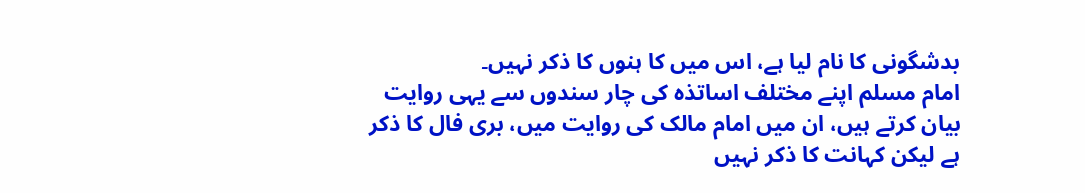بدشگونی کا نام لیا ہے، اس میں کا ہنوں کا ذکر نہیں۔
امام مسلم اپنے مختلف اساتذہ کی چار سندوں سے یہی روایت بیان کرتے ہیں، ان میں امام مالک کی روایت میں، بری فال کا ذکر ہے لیکن کہانت کا ذکر نہیں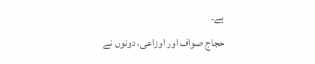ہے۔
حجاج صواف اور اوزاعی، دونوں نے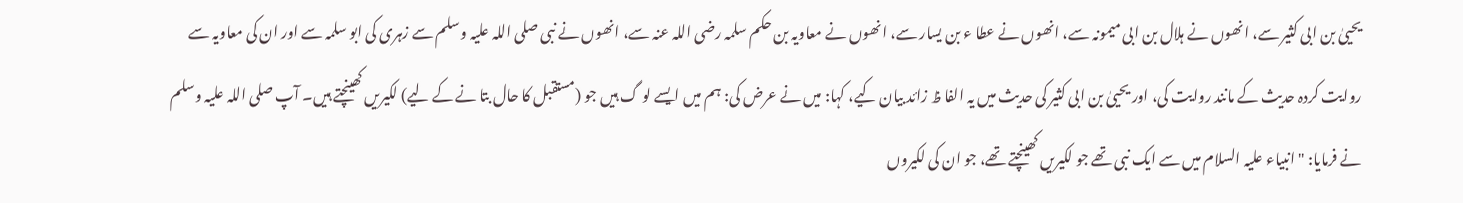یحییٰ بن ابی کثیر سے، انھوں نے ہلال بن ابی میمونہ سے، انھوں نے عطا ء بن یسار سے، انھوں نے معاویہ بن حکم سلمہ رضی اللہ عنہ سے، انھوں نے نبی صلی اللہ علیہ وسلم سے زہری کی ابو سلمہ سے اور ان کی معاویہ سے روایت کردہ حدیث کے مانند روایت کی، اور یحییٰ بن ابی کثیر کی حدیث میں یہ الفا ظ زائد بیان کیے، کہا: میں نے عرض کی: ہم میں ایسے لو گ ہیں جو (مستقبل کا حال بتا نے کے لیے) لکیریں کھینچتے ہیں۔ آپ صلی اللہ علیہ وسلم نے فرمایا: " انبیاء علیہ السلام میں سے ایک نبی تھے جو لکیریں کھینچتے تھے، جو ان کی لکیروں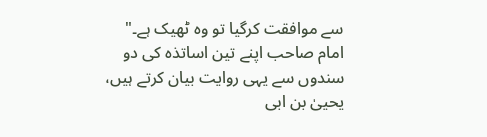سے موافقت کرگیا تو وہ ٹھیک ہے۔"
امام صاحب اپنے تین اساتذہ کی دو سندوں سے یہی روایت بیان کرتے ہیں، یحییٰ بن ابی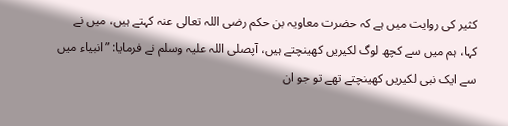کثیر کی روایت میں ہے کہ حضرت معاویہ بن حکم رضی اللہ تعالی عنہ کہتے ہیں، میں نے کہا، ہم میں سے کچھ لوگ لکیریں کھینچتے ہیں، آپصلی اللہ علیہ وسلم نے فرمایا: ”انبیاء میں سے ایک نبی لکیریں کھینچتے تھے تو جو ان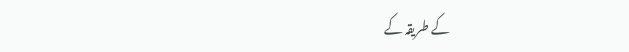کے طریقہ کے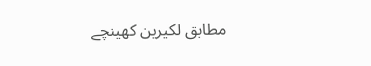مطابق لکیرین کھینچے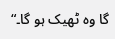گا وہ ٹھیک ہو گا۔“